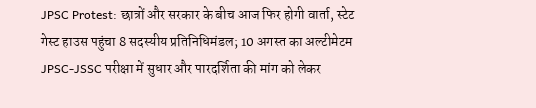JPSC Protest: छात्रों और सरकार के बीच आज फिर होगी वार्ता, स्टेट गेस्ट हाउस पहुंचा 8 सदस्यीय प्रतिनिधिमंडल; 10 अगस्त का अल्टीमेटम
JPSC-JSSC परीक्षा में सुधार और पारदर्शिता की मांग को लेकर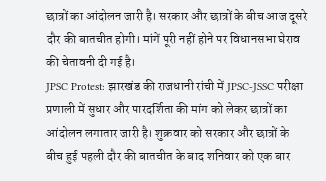छात्रों का आंदोलन जारी है। सरकार और छात्रों के बीच आज दूसरे दौर की बातचीत होगी। मांगें पूरी नहीं होने पर विधानसभा घेराव की चेतावनी दी गई है।
JPSC Protest: झारखंड की राजधानी रांची में JPSC-JSSC परीक्षा प्रणाली में सुधार और पारदर्शिता की मांग को लेकर छात्रों का आंदोलन लगातार जारी है। शुक्रवार को सरकार और छात्रों के बीच हुई पहली दौर की बातचीत के बाद शनिवार को एक बार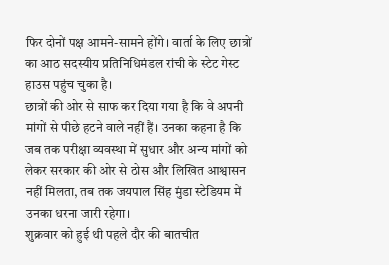फिर दोनों पक्ष आमने-सामने होंगे। वार्ता के लिए छात्रों का आठ सदस्यीय प्रतिनिधिमंडल रांची के स्टेट गेस्ट हाउस पहुंच चुका है।
छात्रों की ओर से साफ कर दिया गया है कि वे अपनी मांगों से पीछे हटने वाले नहीं हैं। उनका कहना है कि जब तक परीक्षा व्यवस्था में सुधार और अन्य मांगों को लेकर सरकार की ओर से ठोस और लिखित आश्वासन नहीं मिलता, तब तक जयपाल सिंह मुंडा स्टेडियम में उनका धरना जारी रहेगा।
शुक्रवार को हुई थी पहले दौर की बातचीत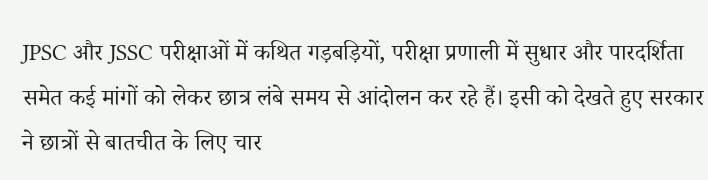JPSC और JSSC परीक्षाओं में कथित गड़बड़ियों, परीक्षा प्रणाली में सुधार और पारदर्शिता समेत कई मांगों को लेकर छात्र लंबे समय से आंदोलन कर रहे हैं। इसी को देखते हुए सरकार ने छात्रों से बातचीत के लिए चार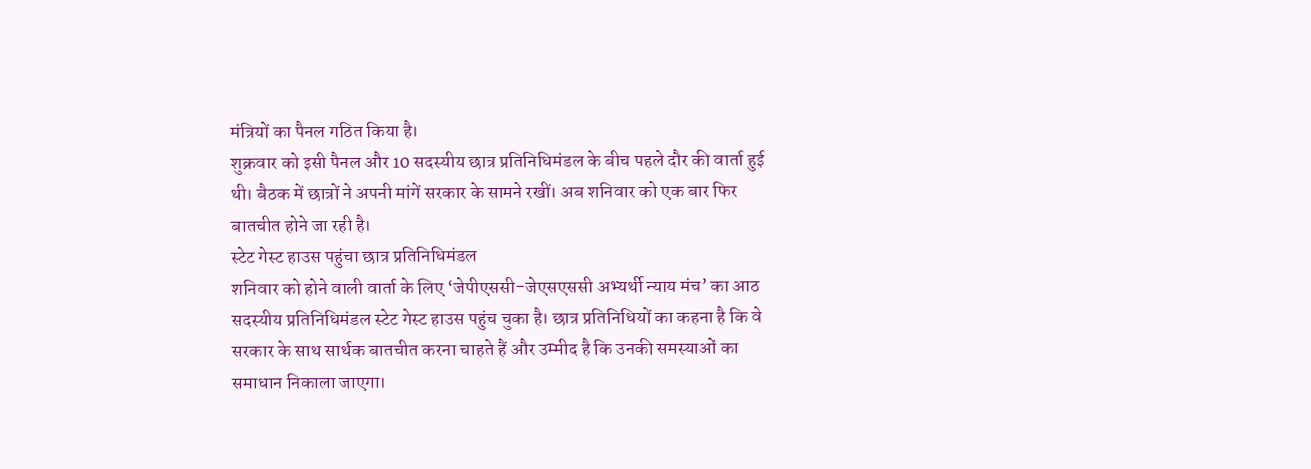मंत्रियों का पैनल गठित किया है।
शुक्रवार को इसी पैनल और 10 सदस्यीय छात्र प्रतिनिधिमंडल के बीच पहले दौर की वार्ता हुई थी। बैठक में छात्रों ने अपनी मांगें सरकार के सामने रखीं। अब शनिवार को एक बार फिर बातचीत होने जा रही है।
स्टेट गेस्ट हाउस पहुंचा छात्र प्रतिनिधिमंडल
शनिवार को होने वाली वार्ता के लिए ‘जेपीएससी-जेएसएससी अभ्यर्थी न्याय मंच’ का आठ सदस्यीय प्रतिनिधिमंडल स्टेट गेस्ट हाउस पहुंच चुका है। छात्र प्रतिनिधियों का कहना है कि वे सरकार के साथ सार्थक बातचीत करना चाहते हैं और उम्मीद है कि उनकी समस्याओं का समाधान निकाला जाएगा।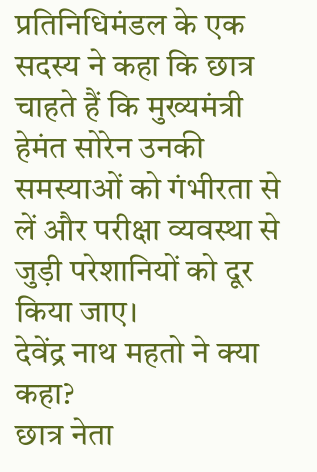प्रतिनिधिमंडल के एक सदस्य ने कहा कि छात्र चाहते हैं कि मुख्यमंत्री हेमंत सोरेन उनकी समस्याओं को गंभीरता से लें और परीक्षा व्यवस्था से जुड़ी परेशानियों को दूर किया जाए।
देवेंद्र नाथ महतो ने क्या कहा?
छात्र नेता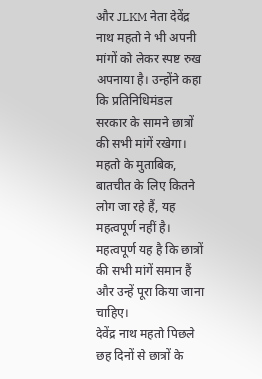और JLKM नेता देवेंद्र नाथ महतो ने भी अपनी मांगों को लेकर स्पष्ट रुख अपनाया है। उन्होंने कहा कि प्रतिनिधिमंडल सरकार के सामने छात्रों की सभी मांगें रखेगा।
महतो के मुताबिक, बातचीत के लिए कितने लोग जा रहे हैं, यह महत्वपूर्ण नहीं है। महत्वपूर्ण यह है कि छात्रों की सभी मांगें समान हैं और उन्हें पूरा किया जाना चाहिए।
देवेंद्र नाथ महतो पिछले छह दिनों से छात्रों के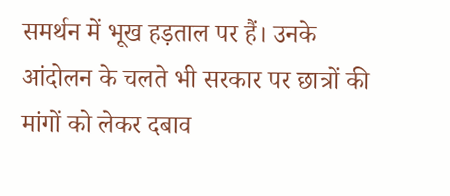समर्थन में भूख हड़ताल पर हैं। उनके आंदोलन के चलते भी सरकार पर छात्रों की मांगों को लेकर दबाव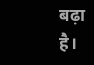बढ़ा है।